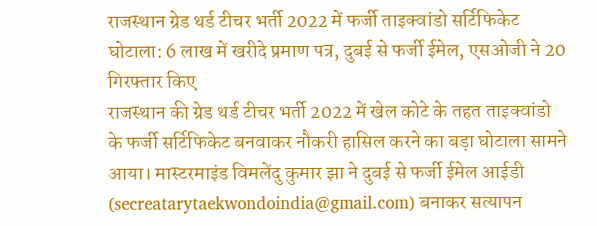राजस्थान ग्रेड थर्ड टीचर भर्ती 2022 में फर्जी ताइक्वांडो सर्टिफिकेट घोटाला: 6 लाख में खरीदे प्रमाण पत्र, दुबई से फर्जी ईमेल, एसओजी ने 20 गिरफ्तार किए
राजस्थान की ग्रेड थर्ड टीचर भर्ती 2022 में खेल कोटे के तहत ताइक्वांडो के फर्जी सर्टिफिकेट बनवाकर नौकरी हासिल करने का बड़ा घोटाला सामने आया। मास्टरमाइंड विमलेंदु कुमार झा ने दुबई से फर्जी ईमेल आईडी (secreatarytaekwondoindia@gmail.com) बनाकर सत्यापन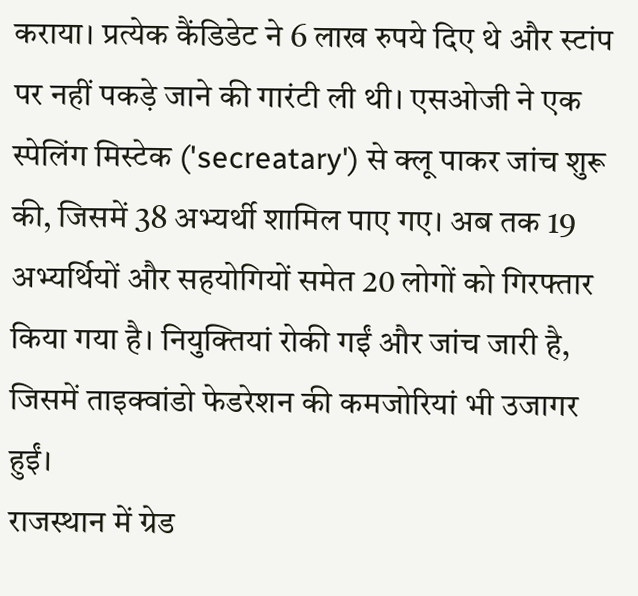कराया। प्रत्येक कैंडिडेट ने 6 लाख रुपये दिए थे और स्टांप पर नहीं पकड़े जाने की गारंटी ली थी। एसओजी ने एक स्पेलिंग मिस्टेक ('secreatary') से क्लू पाकर जांच शुरू की, जिसमें 38 अभ्यर्थी शामिल पाए गए। अब तक 19 अभ्यर्थियों और सहयोगियों समेत 20 लोगों को गिरफ्तार किया गया है। नियुक्तियां रोकी गईं और जांच जारी है, जिसमें ताइक्वांडो फेडरेशन की कमजोरियां भी उजागर हुईं।
राजस्थान में ग्रेड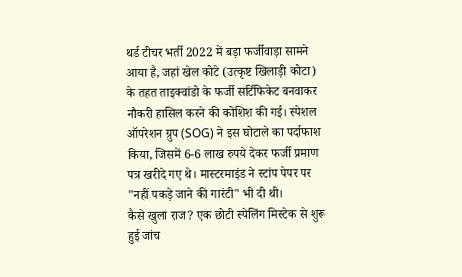थर्ड टीचर भर्ती 2022 में बड़ा फर्जीवाड़ा सामने आया है, जहां खेल कोटे (उत्कृष्ट खिलाड़ी कोटा) के तहत ताइक्वांडो के फर्जी सर्टिफिकेट बनवाकर नौकरी हासिल करने की कोशिश की गई। स्पेशल ऑपरेशन ग्रुप (SOG) ने इस घोटाले का पर्दाफाश किया, जिसमें 6-6 लाख रुपये देकर फर्जी प्रमाण पत्र खरीदे गए थे। मास्टरमाइंड ने स्टांप पेपर पर "नहीं पकड़े जाने की गारंटी" भी दी थी।
कैसे खुला राज? एक छोटी स्पेलिंग मिस्टेक से शुरू हुई जांच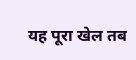यह पूरा खेल तब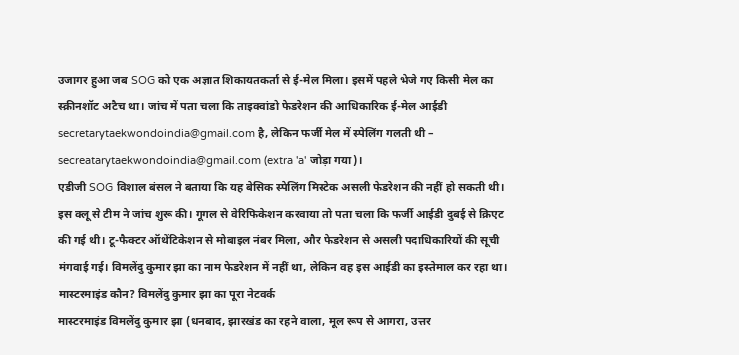उजागर हुआ जब SOG को एक अज्ञात शिकायतकर्ता से ई-मेल मिला। इसमें पहले भेजे गए किसी मेल का स्क्रीनशॉट अटैच था। जांच में पता चला कि ताइक्वांडो फेडरेशन की आधिकारिक ई-मेल आईडी secretarytaekwondoindia@gmail.com है, लेकिन फर्जी मेल में स्पेलिंग गलती थी – secreatarytaekwondoindia@gmail.com (extra 'a' जोड़ा गया)।
एडीजी SOG विशाल बंसल ने बताया कि यह बेसिक स्पेलिंग मिस्टेक असली फेडरेशन की नहीं हो सकती थी। इस क्लू से टीम ने जांच शुरू की। गूगल से वेरिफिकेशन करवाया तो पता चला कि फर्जी आईडी दुबई से क्रिएट की गई थी। टू-फैक्टर ऑथेंटिकेशन से मोबाइल नंबर मिला, और फेडरेशन से असली पदाधिकारियों की सूची मंगवाई गई। विमलेंदु कुमार झा का नाम फेडरेशन में नहीं था, लेकिन वह इस आईडी का इस्तेमाल कर रहा था।
मास्टरमाइंड कौन? विमलेंदु कुमार झा का पूरा नेटवर्क
मास्टरमाइंड विमलेंदु कुमार झा (धनबाद, झारखंड का रहने वाला, मूल रूप से आगरा, उत्तर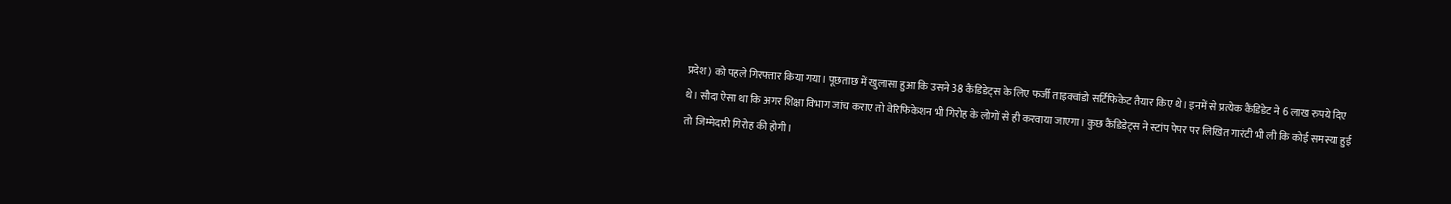प्रदेश) को पहले गिरफ्तार किया गया। पूछताछ में खुलासा हुआ कि उसने 38 कैंडिडेट्स के लिए फर्जी ताइक्वांडो सर्टिफिकेट तैयार किए थे। इनमें से प्रत्येक कैंडिडेट ने 6 लाख रुपये दिए थे। सौदा ऐसा था कि अगर शिक्षा विभाग जांच कराए तो वेरिफिकेशन भी गिरोह के लोगों से ही करवाया जाएगा। कुछ कैंडिडेट्स ने स्टांप पेपर पर लिखित गारंटी भी ली कि कोई समस्या हुई तो जिम्मेदारी गिरोह की होगी।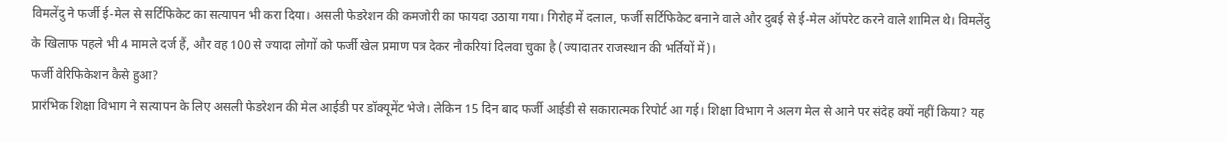विमलेंदु ने फर्जी ई-मेल से सर्टिफिकेट का सत्यापन भी करा दिया। असली फेडरेशन की कमजोरी का फायदा उठाया गया। गिरोह में दलाल, फर्जी सर्टिफिकेट बनाने वाले और दुबई से ई-मेल ऑपरेट करने वाले शामिल थे। विमलेंदु के खिलाफ पहले भी 4 मामले दर्ज हैं, और वह 100 से ज्यादा लोगों को फर्जी खेल प्रमाण पत्र देकर नौकरियां दिलवा चुका है (ज्यादातर राजस्थान की भर्तियों में)।
फर्जी वेरिफिकेशन कैसे हुआ?
प्रारंभिक शिक्षा विभाग ने सत्यापन के लिए असली फेडरेशन की मेल आईडी पर डॉक्यूमेंट भेजे। लेकिन 15 दिन बाद फर्जी आईडी से सकारात्मक रिपोर्ट आ गई। शिक्षा विभाग ने अलग मेल से आने पर संदेह क्यों नहीं किया? यह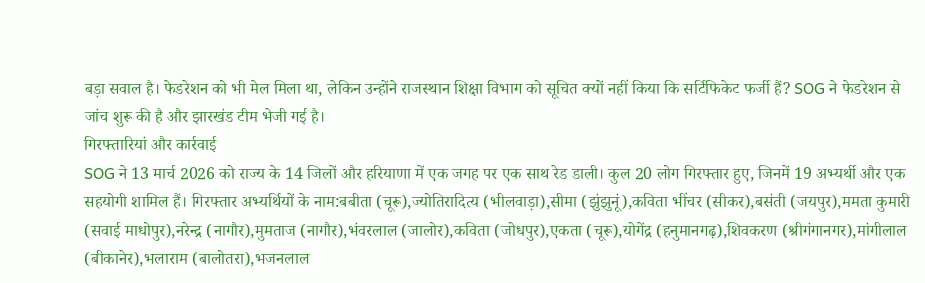बड़ा सवाल है। फेडरेशन को भी मेल मिला था, लेकिन उन्होंने राजस्थान शिक्षा विभाग को सूचित क्यों नहीं किया कि सर्टिफिकेट फर्जी हैं? SOG ने फेडरेशन से जांच शुरू की है और झारखंड टीम भेजी गई है।
गिरफ्तारियां और कार्रवाई
SOG ने 13 मार्च 2026 को राज्य के 14 जिलों और हरियाणा में एक जगह पर एक साथ रेड डाली। कुल 20 लोग गिरफ्तार हुए, जिनमें 19 अभ्यर्थी और एक सहयोगी शामिल हैं। गिरफ्तार अभ्यर्थियों के नाम:बबीता (चूरू),ज्योतिरादित्य (भीलवाड़ा),सीमा (झुंझुनूं),कविता भींचर (सीकर),बसंती (जयपुर),ममता कुमारी (सवाई माधोपुर),नरेन्द्र (नागौर),मुमताज (नागौर),भंवरलाल (जालोर),कविता (जोधपुर),एकता (चूरू),योगेंद्र (हनुमानगढ़),शिवकरण (श्रीगंगानगर),मांगीलाल (बीकानेर),भलाराम (बालोतरा),भजनलाल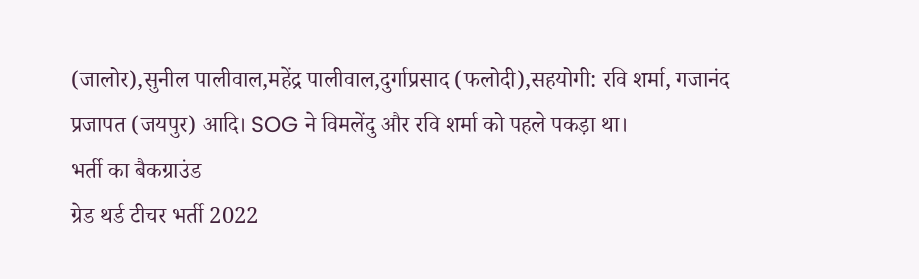(जालोर),सुनील पालीवाल,महेंद्र पालीवाल,दुर्गाप्रसाद (फलोदी),सहयोगी: रवि शर्मा, गजानंद प्रजापत (जयपुर) आदि। SOG ने विमलेंदु और रवि शर्मा को पहले पकड़ा था।
भर्ती का बैकग्राउंड
ग्रेड थर्ड टीचर भर्ती 2022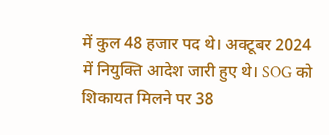में कुल 48 हजार पद थे। अक्टूबर 2024 में नियुक्ति आदेश जारी हुए थे। SOG को शिकायत मिलने पर 38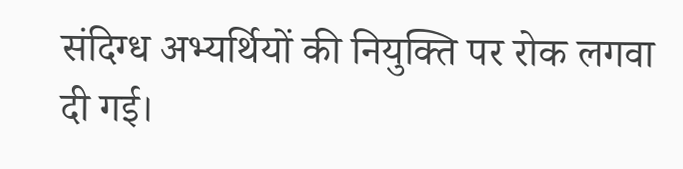संदिग्ध अभ्यर्थियों की नियुक्ति पर रोक लगवा दी गई।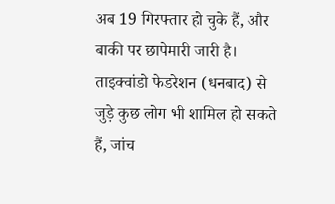अब 19 गिरफ्तार हो चुके हैं, और बाकी पर छापेमारी जारी है। ताइक्वांडो फेडरेशन (धनबाद) से जुड़े कुछ लोग भी शामिल हो सकते हैं, जांच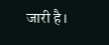जारी है।